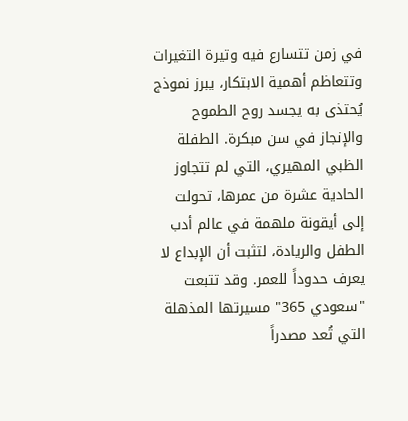في زمن تتسارع فيه وتيرة التغيرات وتتعاظم أهمية الابتكار، يبرز نموذج يُحتذى به يجسد روح الطموح والإنجاز في سن مبكرة. الطفلة الظبي المهيري، التي لم تتجاوز الحادية عشرة من عمرها، تحولت إلى أيقونة ملهمة في عالم أدب الطفل والريادة، لتثبت أن الإبداع لا يعرف حدوداً للعمر. وقد تتبعت "سعودي 365" مسيرتها المذهلة التي تُعد مصدراً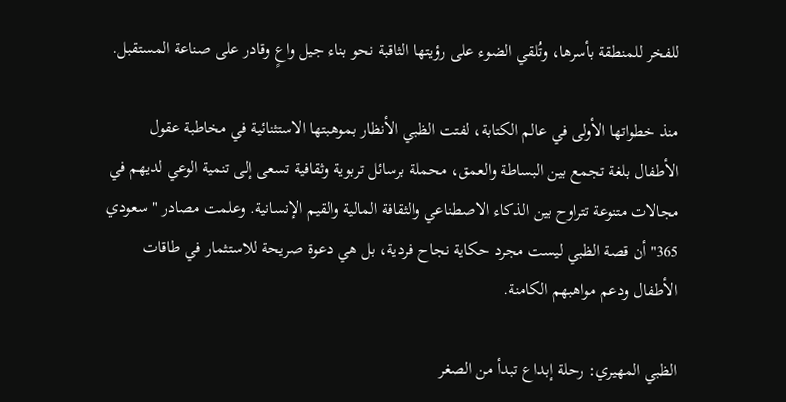للفخر للمنطقة بأسرها، وتُلقي الضوء على رؤيتها الثاقبة نحو بناء جيل واعٍ وقادر على صناعة المستقبل.

منذ خطواتها الأولى في عالم الكتابة، لفتت الظبي الأنظار بموهبتها الاستثنائية في مخاطبة عقول الأطفال بلغة تجمع بين البساطة والعمق، محملة برسائل تربوية وثقافية تسعى إلى تنمية الوعي لديهم في مجالات متنوعة تتراوح بين الذكاء الاصطناعي والثقافة المالية والقيم الإنسانية. وعلمت مصادر "سعودي 365" أن قصة الظبي ليست مجرد حكاية نجاح فردية، بل هي دعوة صريحة للاستثمار في طاقات الأطفال ودعم مواهبهم الكامنة.

الظبي المهيري: رحلة إبداع تبدأ من الصغر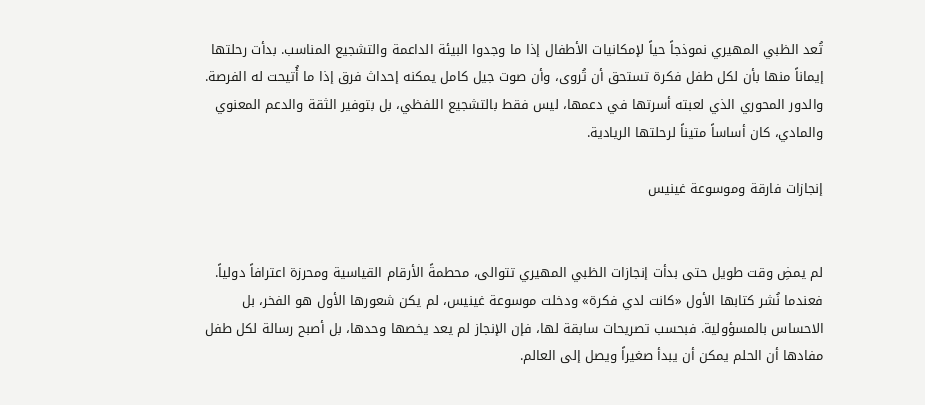تُعد الظبي المهيري نموذجاً حياً لإمكانيات الأطفال إذا ما وجدوا البيئة الداعمة والتشجيع المناسب. بدأت رحلتها إيماناً منها بأن لكل طفل فكرة تستحق أن تُروى، وأن صوت جيل كامل يمكنه إحداث فرق إذا ما أُتيحت له الفرصة. والدور المحوري الذي لعبته أسرتها في دعمها، ليس فقط بالتشجيع اللفظي، بل بتوفير الثقة والدعم المعنوي والمادي، كان أساساً متيناً لرحلتها الريادية.

إنجازات فارقة وموسوعة غينيس


لم يمضِ وقت طويل حتى بدأت إنجازات الظبي المهيري تتوالى، محطمةً الأرقام القياسية ومحرزة اعترافاً دولياً. فعندما نُشر كتابها الأول «كانت لدي فكرة» ودخلت موسوعة غينيس، لم يكن شعورها الأول هو الفخر، بل الاحساس بالمسؤولية. فبحسب تصريحات سابقة لها، فإن الإنجاز لم يعد يخصها وحدها، بل أصبح رسالة لكل طفل مفادها أن الحلم يمكن أن يبدأ صغيراً ويصل إلى العالم.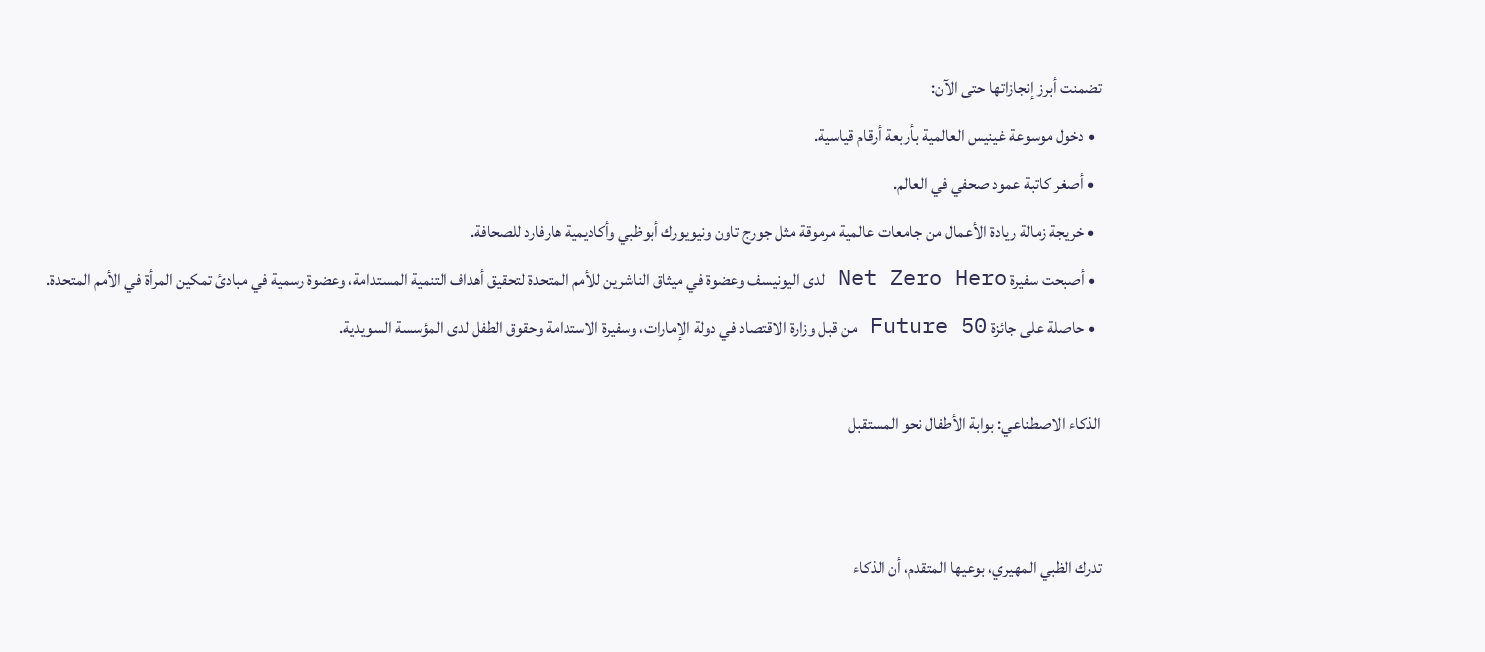تضمنت أبرز إنجازاتها حتى الآن:
  • دخول موسوعة غينيس العالمية بأربعة أرقام قياسية.
  • أصغر كاتبة عمود صحفي في العالم.
  • خريجة زمالة ريادة الأعمال من جامعات عالمية مرموقة مثل جورج تاون ونيويورك أبوظبي وأكاديمية هارفارد للصحافة.
  • أصبحت سفيرة Net Zero Hero لدى اليونيسف وعضوة في ميثاق الناشرين للأمم المتحدة لتحقيق أهداف التنمية المستدامة، وعضوة رسمية في مبادئ تمكين المرأة في الأمم المتحدة.
  • حاصلة على جائزة Future 50 من قبل وزارة الاقتصاد في دولة الإمارات، وسفيرة الاستدامة وحقوق الطفل لدى المؤسسة السويدية.

الذكاء الاصطناعي: بوابة الأطفال نحو المستقبل


تدرك الظبي المهيري، بوعيها المتقدم، أن الذكاء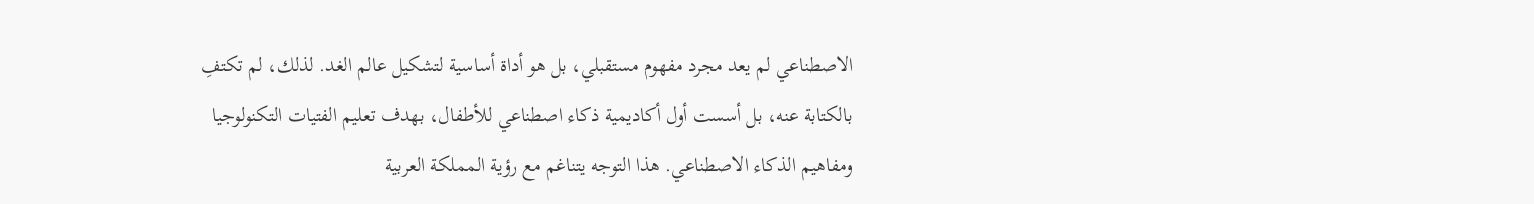الاصطناعي لم يعد مجرد مفهوم مستقبلي، بل هو أداة أساسية لتشكيل عالم الغد. لذلك، لم تكتفِ بالكتابة عنه، بل أسست أول أكاديمية ذكاء اصطناعي للأطفال، بهدف تعليم الفتيات التكنولوجيا ومفاهيم الذكاء الاصطناعي. هذا التوجه يتناغم مع رؤية المملكة العربية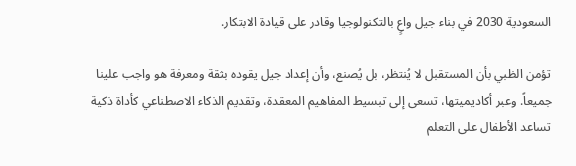السعودية 2030 في بناء جيل واعٍ بالتكنولوجيا وقادر على قيادة الابتكار.

تؤمن الظبي بأن المستقبل لا يُنتظر، بل يُصنع، وأن إعداد جيل يقوده بثقة ومعرفة هو واجب علينا جميعاً. وعبر أكاديميتها، تسعى إلى تبسيط المفاهيم المعقدة، وتقديم الذكاء الاصطناعي كأداة ذكية تساعد الأطفال على التعلم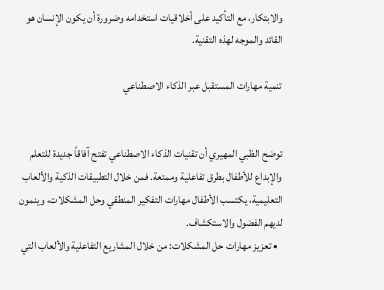والابتكار، مع التأكيد على أخلاقيات استخدامه وضرورة أن يكون الإنسان هو القائد والموجه لهذه التقنية.

تنمية مهارات المستقبل عبر الذكاء الاصطناعي


توضح الظبي المهيري أن تقنيات الذكاء الاصطناعي تفتح آفاقاً جديدة للتعلم والإبداع للأطفال بطرق تفاعلية وممتعة. فمن خلال التطبيقات الذكية والألعاب التعليمية، يكتسب الأطفال مهارات التفكير المنطقي وحل المشكلات، وينمون لديهم الفضول والاستكشاف.
  • تعزيز مهارات حل المشكلات: من خلال المشاريع التفاعلية والألعاب التي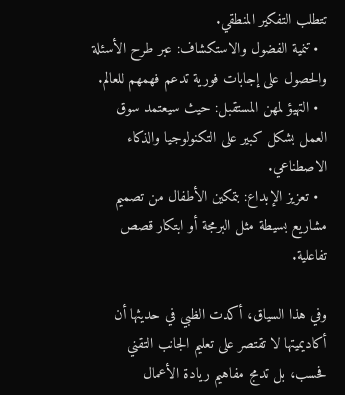تتطلب التفكير المنطقي.
  • تنمية الفضول والاستكشاف: عبر طرح الأسئلة والحصول على إجابات فورية تدعم فهمهم للعالم.
  • التهيؤ لمهن المستقبل: حيث سيعتمد سوق العمل بشكل كبير على التكنولوجيا والذكاء الاصطناعي.
  • تعزيز الإبداع: بتمكين الأطفال من تصميم مشاريع بسيطة مثل البرمجة أو ابتكار قصص تفاعلية.

وفي هذا السياق، أكدت الظبي في حديثها أن أكاديميتها لا تقتصر على تعليم الجانب التقني فحسب، بل تدمج مفاهيم ريادة الأعمال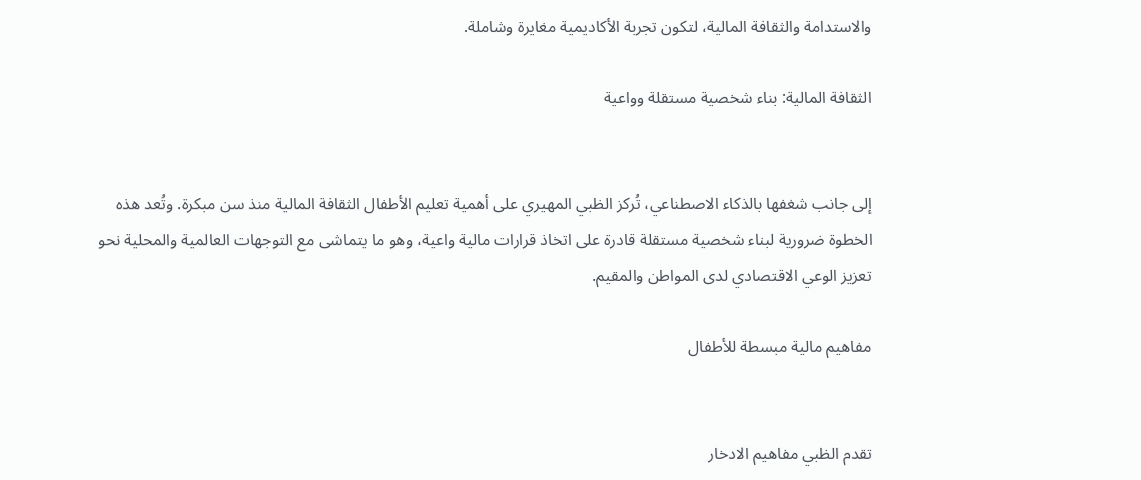والاستدامة والثقافة المالية، لتكون تجربة الأكاديمية مغايرة وشاملة.

الثقافة المالية: بناء شخصية مستقلة وواعية


إلى جانب شغفها بالذكاء الاصطناعي، تُركز الظبي المهيري على أهمية تعليم الأطفال الثقافة المالية منذ سن مبكرة. وتُعد هذه الخطوة ضرورية لبناء شخصية مستقلة قادرة على اتخاذ قرارات مالية واعية، وهو ما يتماشى مع التوجهات العالمية والمحلية نحو تعزيز الوعي الاقتصادي لدى المواطن والمقيم.

مفاهيم مالية مبسطة للأطفال


تقدم الظبي مفاهيم الادخار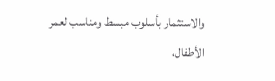والاستثمار بأسلوب مبسط ومناسب لعمر الأطفال،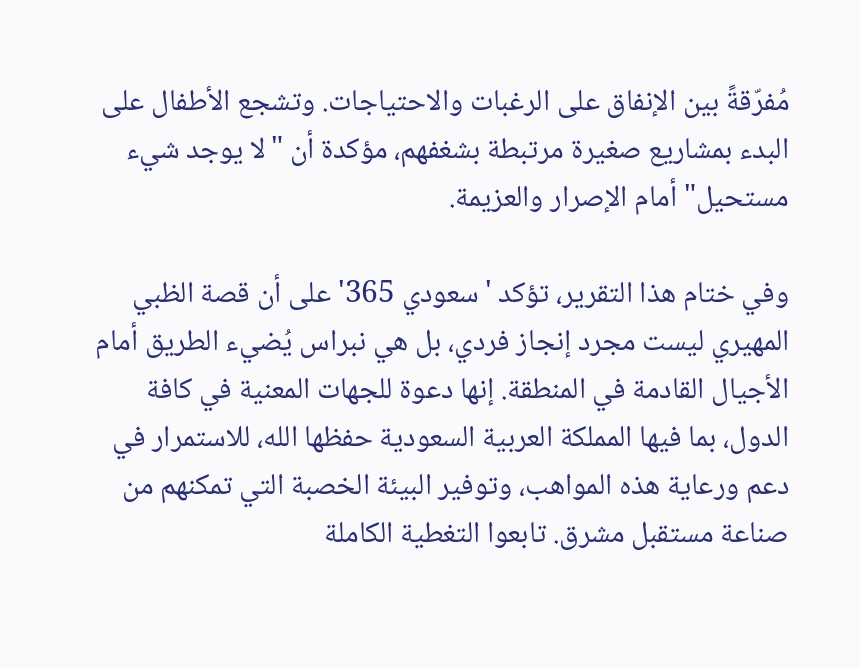مُفرّقةً بين الإنفاق على الرغبات والاحتياجات. وتشجع الأطفال على البدء بمشاريع صغيرة مرتبطة بشغفهم، مؤكدة أن "لا يوجد شيء مستحيل" أمام الإصرار والعزيمة.

وفي ختام هذا التقرير، تؤكد 'سعودي 365' على أن قصة الظبي المهيري ليست مجرد إنجاز فردي، بل هي نبراس يُضيء الطريق أمام الأجيال القادمة في المنطقة. إنها دعوة للجهات المعنية في كافة الدول، بما فيها المملكة العربية السعودية حفظها الله، للاستمرار في دعم ورعاية هذه المواهب، وتوفير البيئة الخصبة التي تمكنهم من صناعة مستقبل مشرق. تابعوا التغطية الكاملة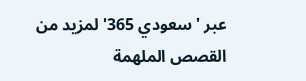عبر 'سعودي 365' لمزيد من القصص الملهمة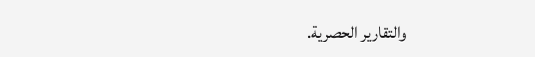والتقارير الحصرية.